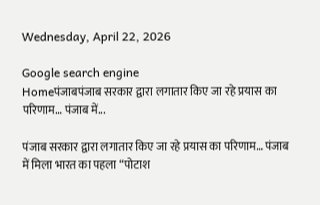Wednesday, April 22, 2026

Google search engine
Homeपंजाबपंजाब सरकार द्वारा लगातार किए जा रहे प्रयास का परिणाम… पंजाब में...

पंजाब सरकार द्वारा लगातार किए जा रहे प्रयास का परिणाम… पंजाब में मिला भारत का पहला “पोटाश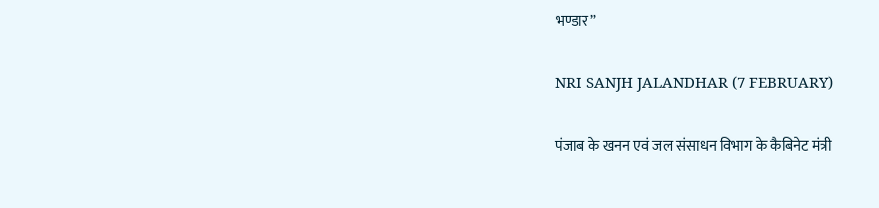भण्डार”

NRI SANJH JALANDHAR (7 FEBRUARY)

पंजाब के खनन एवं जल संसाधन विभाग के कैबिनेट मंत्री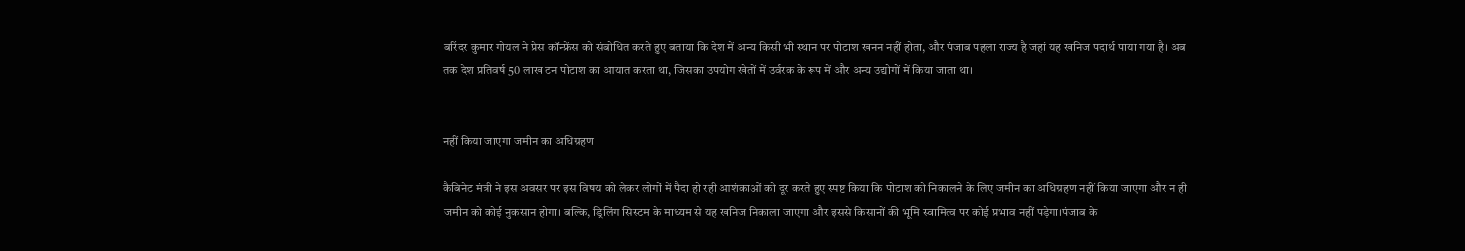बरिंदर कुमार गोयल ने प्रेस कॉन्फ्रेंस को संबोधित करते हुए बताया कि देश में अन्य किसी भी स्थान पर पोटाश खनन नहीं होता, और पंजाब पहला राज्य है जहां यह खनिज पदार्थ पाया गया है। अब तक देश प्रतिवर्ष 50 लाख टन पोटाश का आयात करता था, जिसका उपयोग खेतों में उर्वरक के रूप में और अन्य उद्योगों में किया जाता था।


नहीं किया जाएगा जमीन का अधिग्रहण

कैबिनेट मंत्री ने इस अवसर पर इस विषय को लेकर लोगों में पैदा हो रही आशंकाओं को दूर करते हुए स्पष्ट किया कि पोटाश को निकालने के लिए जमीन का अधिग्रहण नहीं किया जाएगा और न ही जमीन को कोई नुकसान होगा। बल्कि, ड्रिलिंग सिस्टम के माध्यम से यह खनिज निकाला जाएगा और इससे किसानों की भूमि स्वामित्व पर कोई प्रभाव नहीं पड़ेगा।पंजाब के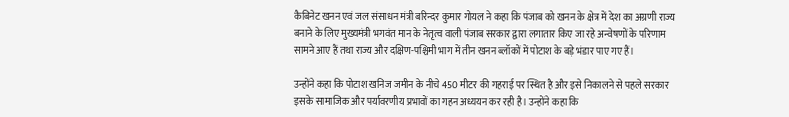कैबिनेट खनन एवं जल संसाधन मंत्री बरिन्दर कुमार गोयल ने कहा कि पंजाब को खनन के क्षेत्र में देश का अग्रणी राज्य बनाने के लिए मुख्यमंत्री भगवंत मान के नेतृत्व वाली पंजाब सरकार द्वारा लगातार किए जा रहे अन्वेषणों के परिणाम सामने आए हैं तथा राज्य और दक्षिण-पश्चिमी भाग में तीन खनन ब्लॉकों में पोटाश के बड़े भंडार पाए गए हैं।

उन्होंने कहा कि पोटाश खनिज जमीन के नीचे 450 मीटर की गहराई पर स्थित है और इसे निकालने से पहले सरकार इसके सामाजिक और पर्यावरणीय प्रभावों का गहन अध्ययन कर रही है। उन्होंने कहा कि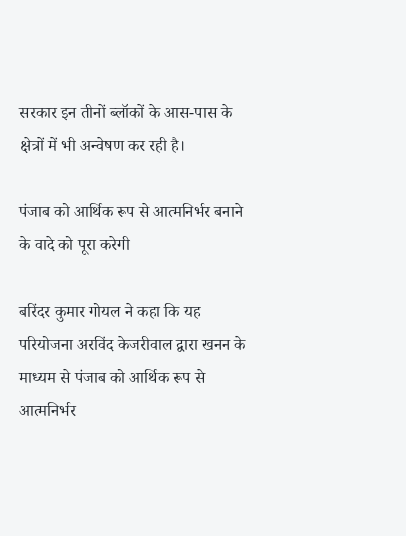सरकार इन तीनों ब्लॉकों के आस-पास के क्षेत्रों में भी अन्वेषण कर रही है।

पंजाब को आर्थिक रूप से आत्मनिर्भर बनाने के वादे को पूरा करेगी

बरिंदर कुमार गोयल ने कहा कि यह परियोजना अरविंद केजरीवाल द्वारा खनन के माध्यम से पंजाब को आर्थिक रूप से आत्मनिर्भर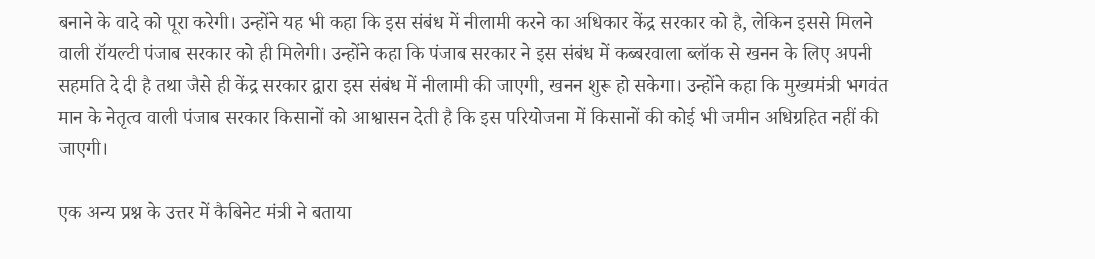बनाने के वादे को पूरा करेगी। उन्होंने यह भी कहा कि इस संबंध में नीलामी करने का अधिकार केंद्र सरकार को है, लेकिन इससे मिलने वाली रॉयल्टी पंजाब सरकार को ही मिलेगी। उन्होंने कहा कि पंजाब सरकार ने इस संबंध में कब्बरवाला ब्लॉक से खनन के लिए अपनी सहमति दे दी है तथा जैसे ही केंद्र सरकार द्वारा इस संबंध में नीलामी की जाएगी, खनन शुरू हो सकेगा। उन्होंने कहा कि मुख्यमंत्री भगवंत मान के नेतृत्व वाली पंजाब सरकार किसानों को आश्वासन देती है कि इस परियोजना में किसानों की कोई भी जमीन अधिग्रहित नहीं की जाएगी।

एक अन्य प्रश्न के उत्तर में कैबिनेट मंत्री ने बताया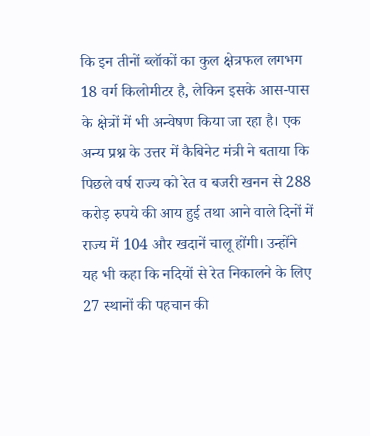कि इन तीनों ब्लॉकों का कुल क्षेत्रफल लगभग 18 वर्ग किलोमीटर है, लेकिन इसके आस-पास के क्षेत्रों में भी अन्वेषण किया जा रहा है। एक अन्य प्रश्न के उत्तर में कैबिनेट मंत्री ने बताया कि पिछले वर्ष राज्य को रेत व बजरी खनन से 288 करोड़ रुपये की आय हुई तथा आने वाले दिनों में राज्य में 104 और खदानें चालू होंगी। उन्होंने यह भी कहा कि नदियों से रेत निकालने के लिए 27 स्थानों की पहचान की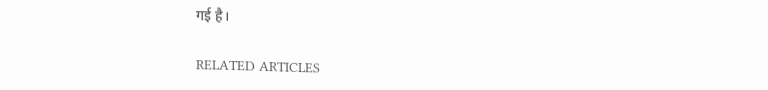गई है।

RELATED ARTICLES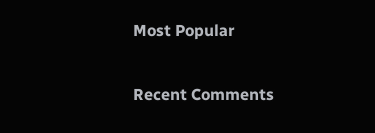Most Popular

Recent Comments